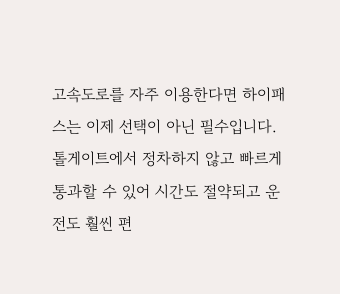고속도로를 자주 이용한다면 하이패스는 이제 선택이 아닌 필수입니다.
톨게이트에서 정차하지 않고 빠르게 통과할 수 있어 시간도 절약되고 운전도 훨씬 편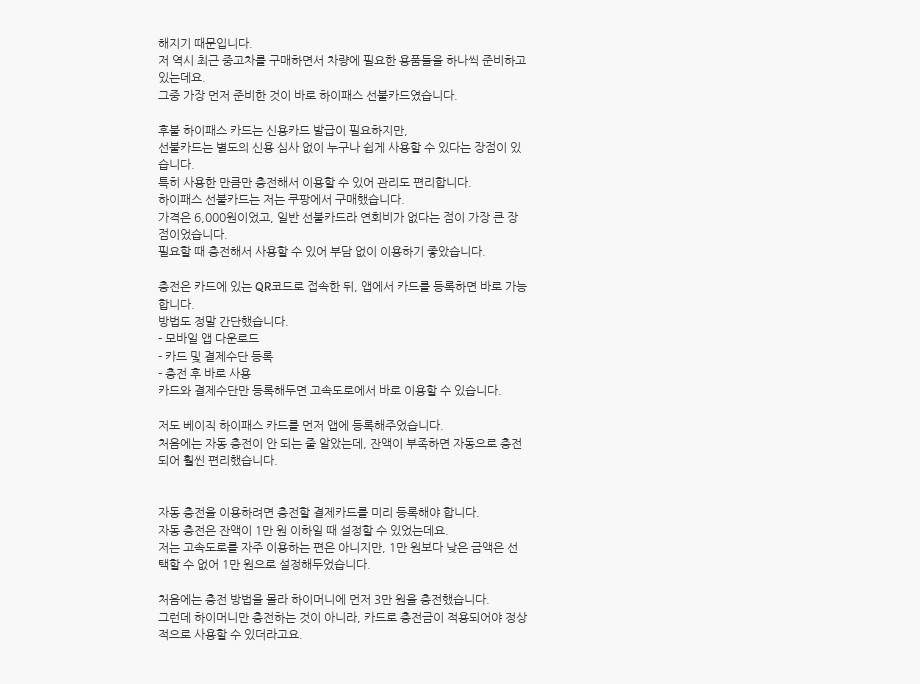해지기 때문입니다.
저 역시 최근 중고차를 구매하면서 차량에 필요한 용품들을 하나씩 준비하고 있는데요.
그중 가장 먼저 준비한 것이 바로 하이패스 선불카드였습니다.

후불 하이패스 카드는 신용카드 발급이 필요하지만,
선불카드는 별도의 신용 심사 없이 누구나 쉽게 사용할 수 있다는 장점이 있습니다.
특히 사용한 만큼만 충전해서 이용할 수 있어 관리도 편리합니다.
하이패스 선불카드는 저는 쿠팡에서 구매했습니다.
가격은 6,000원이었고, 일반 선불카드라 연회비가 없다는 점이 가장 큰 장점이었습니다.
필요할 때 충전해서 사용할 수 있어 부담 없이 이용하기 좋았습니다.

충전은 카드에 있는 QR코드로 접속한 뒤, 앱에서 카드를 등록하면 바로 가능합니다.
방법도 정말 간단했습니다.
- 모바일 앱 다운로드
- 카드 및 결제수단 등록
- 충전 후 바로 사용
카드와 결제수단만 등록해두면 고속도로에서 바로 이용할 수 있습니다.

저도 베이직 하이패스 카드를 먼저 앱에 등록해주었습니다.
처음에는 자동 충전이 안 되는 줄 알았는데, 잔액이 부족하면 자동으로 충전되어 훨씬 편리했습니다.


자동 충전을 이용하려면 충전할 결제카드를 미리 등록해야 합니다.
자동 충전은 잔액이 1만 원 이하일 때 설정할 수 있었는데요.
저는 고속도로를 자주 이용하는 편은 아니지만, 1만 원보다 낮은 금액은 선택할 수 없어 1만 원으로 설정해두었습니다.

처음에는 충전 방법을 몰라 하이머니에 먼저 3만 원을 충전했습니다.
그런데 하이머니만 충전하는 것이 아니라, 카드로 충전금이 적용되어야 정상적으로 사용할 수 있더라고요.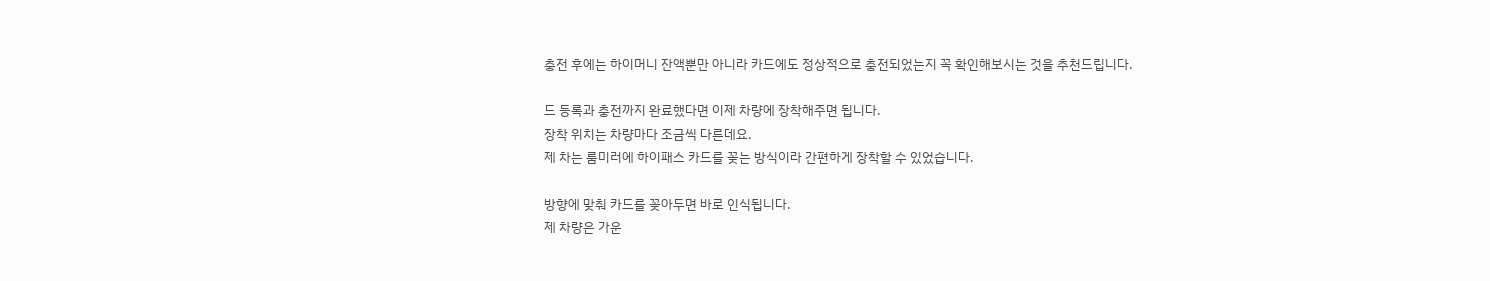충전 후에는 하이머니 잔액뿐만 아니라 카드에도 정상적으로 충전되었는지 꼭 확인해보시는 것을 추천드립니다.

드 등록과 충전까지 완료했다면 이제 차량에 장착해주면 됩니다.
장착 위치는 차량마다 조금씩 다른데요.
제 차는 룸미러에 하이패스 카드를 꽂는 방식이라 간편하게 장착할 수 있었습니다.

방향에 맞춰 카드를 꽂아두면 바로 인식됩니다.
제 차량은 가운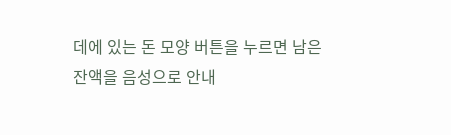데에 있는 돈 모양 버튼을 누르면 남은 잔액을 음성으로 안내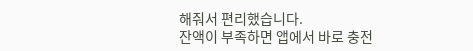해줘서 편리했습니다.
잔액이 부족하면 앱에서 바로 충전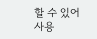할 수 있어 사용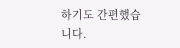하기도 간편했습니다.